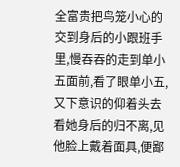全富贵把鸟笼小心的交到身后的小跟班手里,慢吞吞的走到单小五面前,看了眼单小五,又下意识的仰着头去看她身后的归不离,见他脸上戴着面具,便鄙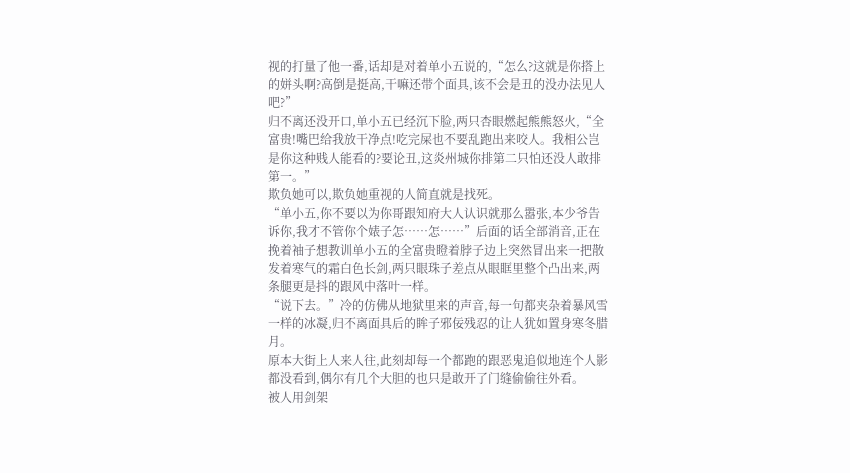视的打量了他一番,话却是对着单小五说的,“怎么?这就是你搭上的姘头啊?高倒是挺高,干嘛还带个面具,该不会是丑的没办法见人吧?”
归不离还没开口,单小五已经沉下脸,两只杏眼燃起熊熊怒火,“全富贵!嘴巴给我放干净点!吃完屎也不要乱跑出来咬人。我相公岂是你这种贱人能看的?要论丑,这炎州城你排第二只怕还没人敢排第一。”
欺负她可以,欺负她重视的人简直就是找死。
“单小五,你不要以为你哥跟知府大人认识就那么嚣张,本少爷告诉你,我才不管你个婊子怎……怎……”后面的话全部消音,正在挽着袖子想教训单小五的全富贵瞪着脖子边上突然冒出来一把散发着寒气的霜白色长剑,两只眼珠子差点从眼眶里整个凸出来,两条腿更是抖的跟风中落叶一样。
“说下去。”冷的仿佛从地狱里来的声音,每一句都夹杂着暴风雪一样的冰凝,归不离面具后的眸子邪佞残忍的让人犹如置身寒冬腊月。
原本大街上人来人往,此刻却每一个都跑的跟恶鬼追似地连个人影都没看到,偶尔有几个大胆的也只是敢开了门缝偷偷往外看。
被人用剑架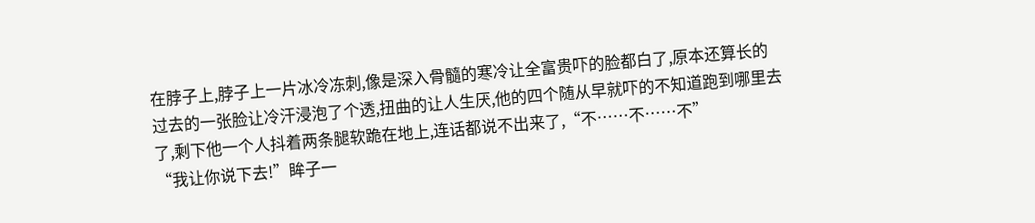在脖子上,脖子上一片冰冷冻刺,像是深入骨髓的寒冷让全富贵吓的脸都白了,原本还算长的过去的一张脸让冷汗浸泡了个透,扭曲的让人生厌,他的四个随从早就吓的不知道跑到哪里去了,剩下他一个人抖着两条腿软跪在地上,连话都说不出来了,“不……不……不”
“我让你说下去!”眸子一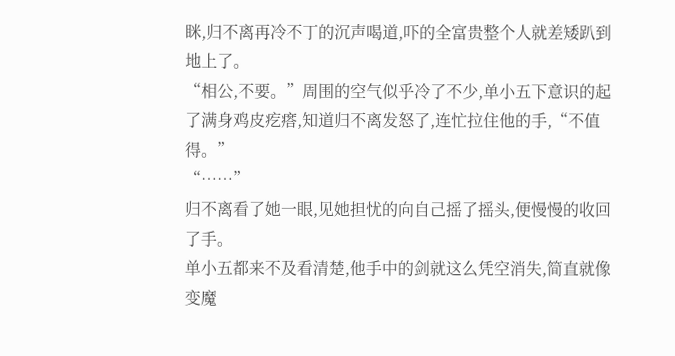眯,归不离再冷不丁的沉声喝道,吓的全富贵整个人就差矮趴到地上了。
“相公,不要。”周围的空气似乎冷了不少,单小五下意识的起了满身鸡皮疙瘩,知道归不离发怒了,连忙拉住他的手,“不值得。”
“……”
归不离看了她一眼,见她担忧的向自己摇了摇头,便慢慢的收回了手。
单小五都来不及看清楚,他手中的剑就这么凭空消失,简直就像变魔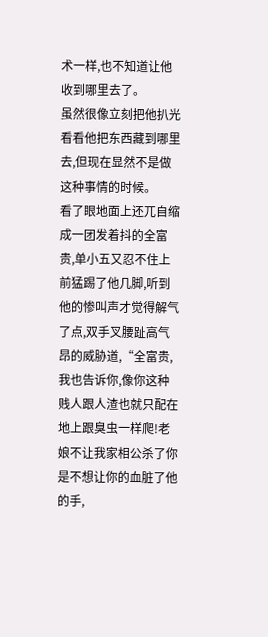术一样,也不知道让他收到哪里去了。
虽然很像立刻把他扒光看看他把东西藏到哪里去,但现在显然不是做这种事情的时候。
看了眼地面上还兀自缩成一团发着抖的全富贵,单小五又忍不住上前猛踢了他几脚,听到他的惨叫声才觉得解气了点,双手叉腰趾高气昂的威胁道,“全富贵,我也告诉你,像你这种贱人跟人渣也就只配在地上跟臭虫一样爬!老娘不让我家相公杀了你是不想让你的血脏了他的手,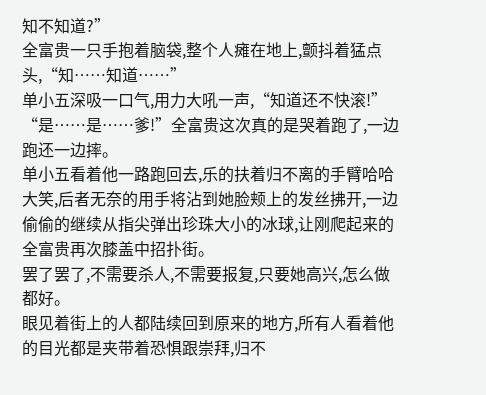知不知道?”
全富贵一只手抱着脑袋,整个人瘫在地上,颤抖着猛点头,“知……知道……”
单小五深吸一口气,用力大吼一声,“知道还不快滚!”
“是……是……爹!”全富贵这次真的是哭着跑了,一边跑还一边摔。
单小五看着他一路跑回去,乐的扶着归不离的手臂哈哈大笑,后者无奈的用手将沾到她脸颊上的发丝拂开,一边偷偷的继续从指尖弹出珍珠大小的冰球,让刚爬起来的全富贵再次膝盖中招扑街。
罢了罢了,不需要杀人,不需要报复,只要她高兴,怎么做都好。
眼见着街上的人都陆续回到原来的地方,所有人看着他的目光都是夹带着恐惧跟崇拜,归不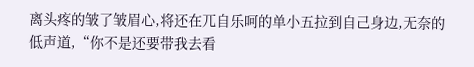离头疼的皱了皱眉心,将还在兀自乐呵的单小五拉到自己身边,无奈的低声道,“你不是还要带我去看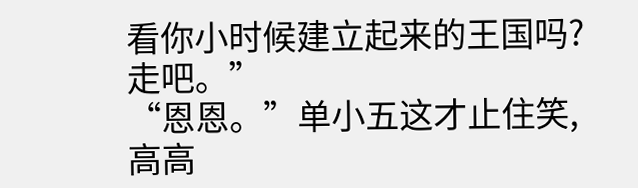看你小时候建立起来的王国吗?走吧。”
“恩恩。”单小五这才止住笑,高高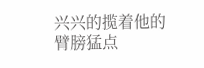兴兴的揽着他的臂膀猛点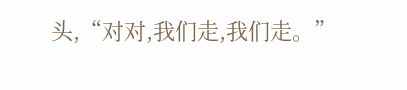头,“对对,我们走,我们走。”